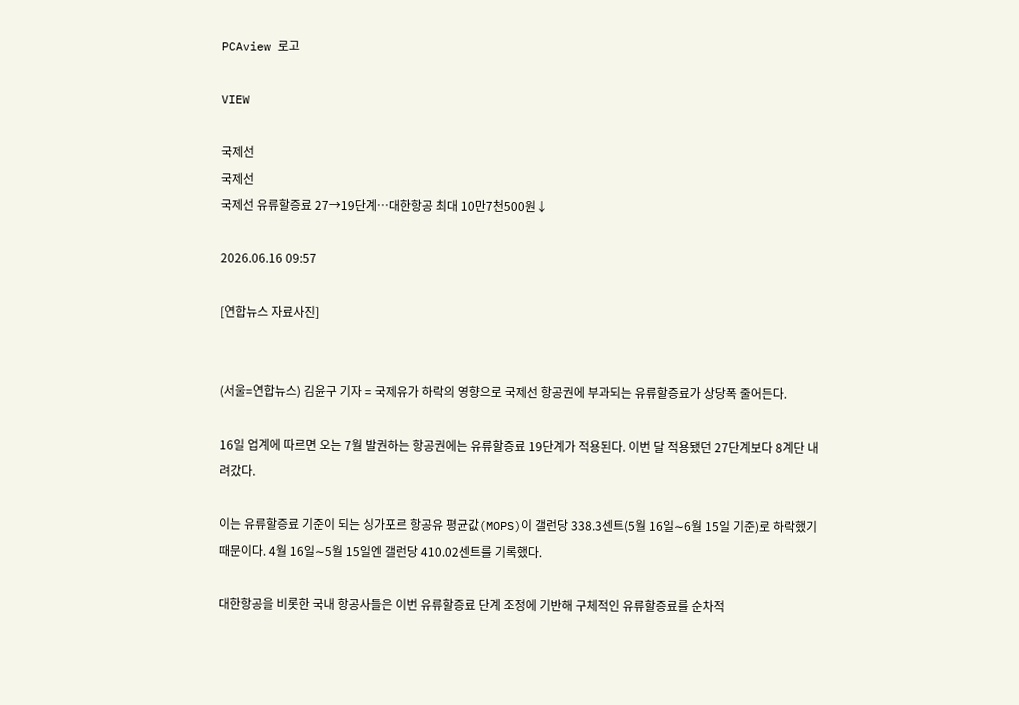PCAview 로고

VIEW

국제선
국제선
국제선 유류할증료 27→19단계…대한항공 최대 10만7천500원↓

2026.06.16 09:57

[연합뉴스 자료사진]


(서울=연합뉴스) 김윤구 기자 = 국제유가 하락의 영향으로 국제선 항공권에 부과되는 유류할증료가 상당폭 줄어든다.

16일 업계에 따르면 오는 7월 발권하는 항공권에는 유류할증료 19단계가 적용된다. 이번 달 적용됐던 27단계보다 8계단 내려갔다.

이는 유류할증료 기준이 되는 싱가포르 항공유 평균값(MOPS)이 갤런당 338.3센트(5월 16일∼6월 15일 기준)로 하락했기 때문이다. 4월 16일∼5월 15일엔 갤런당 410.02센트를 기록했다.

대한항공을 비롯한 국내 항공사들은 이번 유류할증료 단계 조정에 기반해 구체적인 유류할증료를 순차적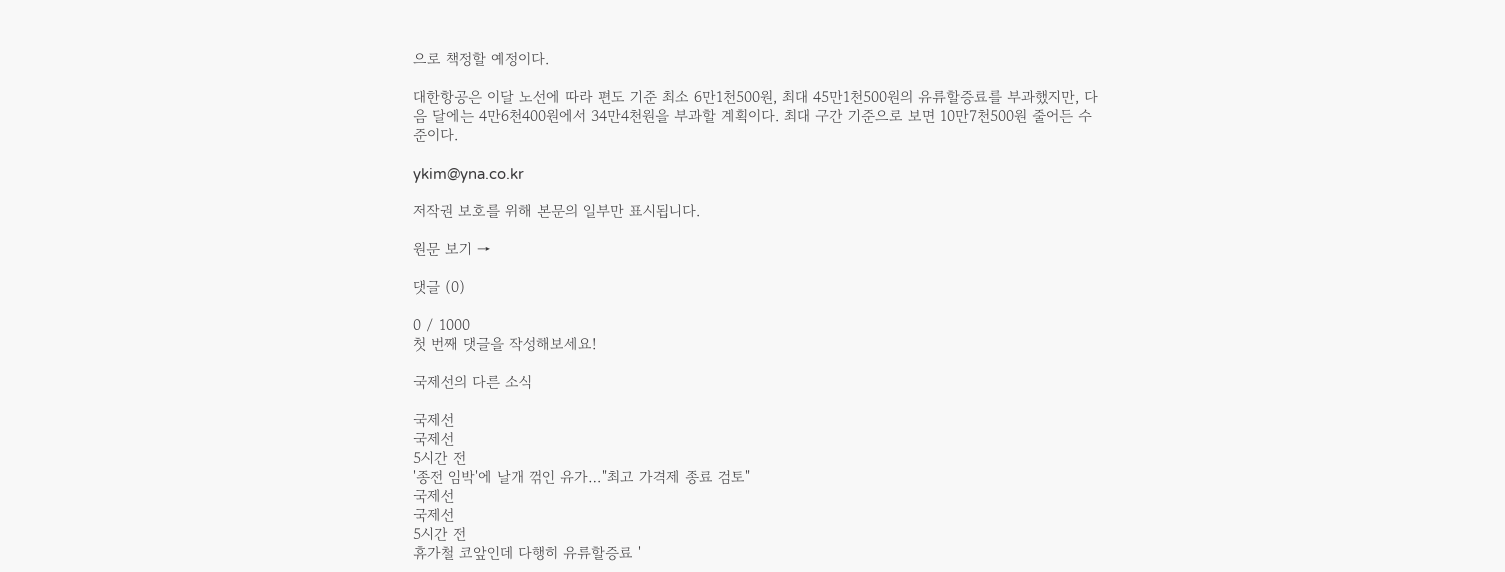으로 책정할 예정이다.

대한항공은 이달 노선에 따라 편도 기준 최소 6만1천500원, 최대 45만1천500원의 유류할증료를 부과했지만, 다음 달에는 4만6천400원에서 34만4천원을 부과할 계획이다. 최대 구간 기준으로 보면 10만7천500원 줄어든 수준이다.

ykim@yna.co.kr

저작권 보호를 위해 본문의 일부만 표시됩니다.

원문 보기 →

댓글 (0)

0 / 1000
첫 번째 댓글을 작성해보세요!

국제선의 다른 소식

국제선
국제선
5시간 전
'종전 임박'에 날개 꺾인 유가…"최고 가격제 종료 검토"
국제선
국제선
5시간 전
휴가철 코앞인데 다행히 유류할증료 '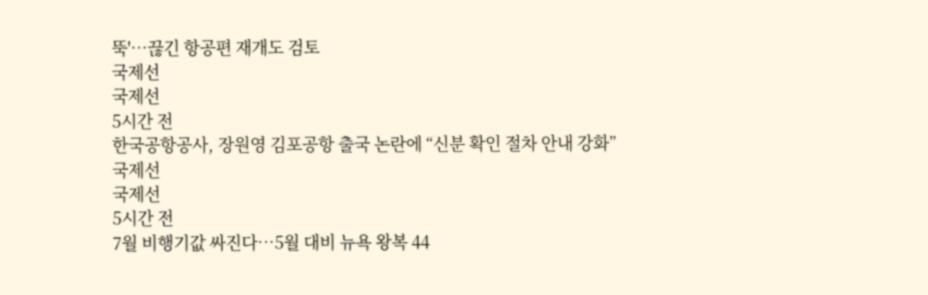뚝'…끊긴 항공편 재개도 검토
국제선
국제선
5시간 전
한국공항공사, 장원영 김포공항 출국 논란에 “신분 확인 절차 안내 강화”
국제선
국제선
5시간 전
7월 비행기값 싸진다…5월 대비 뉴욕 왕복 44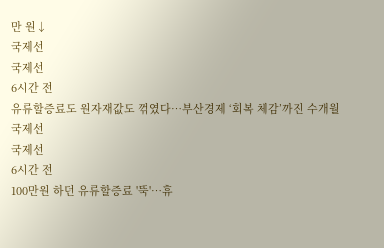만 원↓
국제선
국제선
6시간 전
유류할증료도 원자재값도 꺾였다…부산경제 ‘회복 체감’까진 수개월
국제선
국제선
6시간 전
100만원 하던 유류할증료 '뚝'…휴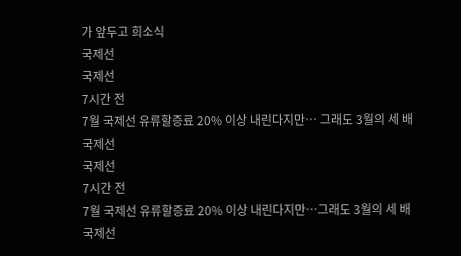가 앞두고 희소식
국제선
국제선
7시간 전
7월 국제선 유류할증료 20% 이상 내린다지만… 그래도 3월의 세 배
국제선
국제선
7시간 전
7월 국제선 유류할증료 20% 이상 내린다지만…그래도 3월의 세 배
국제선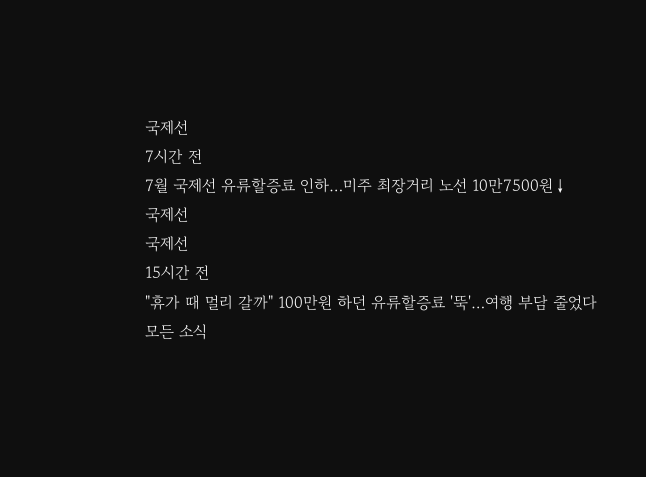국제선
7시간 전
7월 국제선 유류할증료 인하…미주 최장거리 노선 10만7500원↓
국제선
국제선
15시간 전
"휴가 때 멀리 갈까" 100만원 하던 유류할증료 '뚝'…여행 부담 줄었다
모든 소식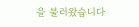을 불러왔습니다